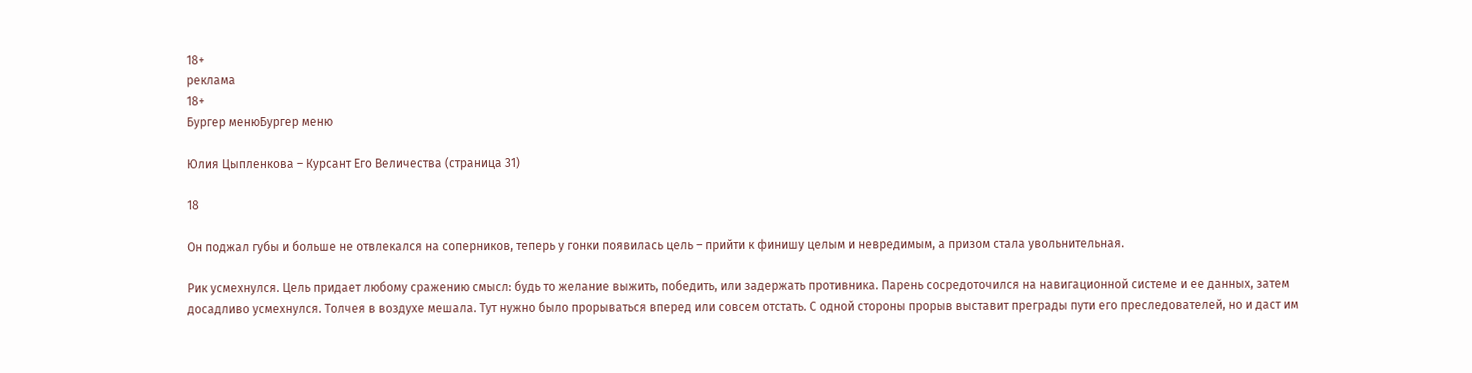18+
реклама
18+
Бургер менюБургер меню

Юлия Цыпленкова – Курсант Его Величества (страница 31)

18

Он поджал губы и больше не отвлекался на соперников, теперь у гонки появилась цель – прийти к финишу целым и невредимым, а призом стала увольнительная.

Рик усмехнулся. Цель придает любому сражению смысл: будь то желание выжить, победить, или задержать противника. Парень сосредоточился на навигационной системе и ее данных, затем досадливо усмехнулся. Толчея в воздухе мешала. Тут нужно было прорываться вперед или совсем отстать. С одной стороны прорыв выставит преграды пути его преследователей, но и даст им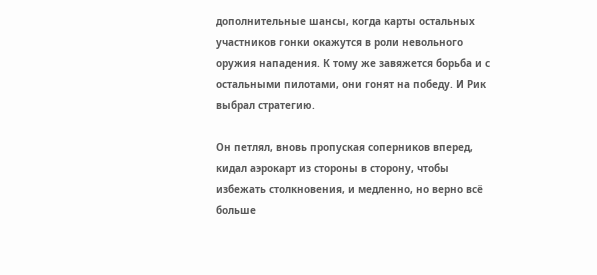дополнительные шансы, когда карты остальных участников гонки окажутся в роли невольного оружия нападения. К тому же завяжется борьба и с остальными пилотами, они гонят на победу. И Рик выбрал стратегию.

Он петлял, вновь пропуская соперников вперед, кидал аэрокарт из стороны в сторону, чтобы избежать столкновения, и медленно, но верно всё больше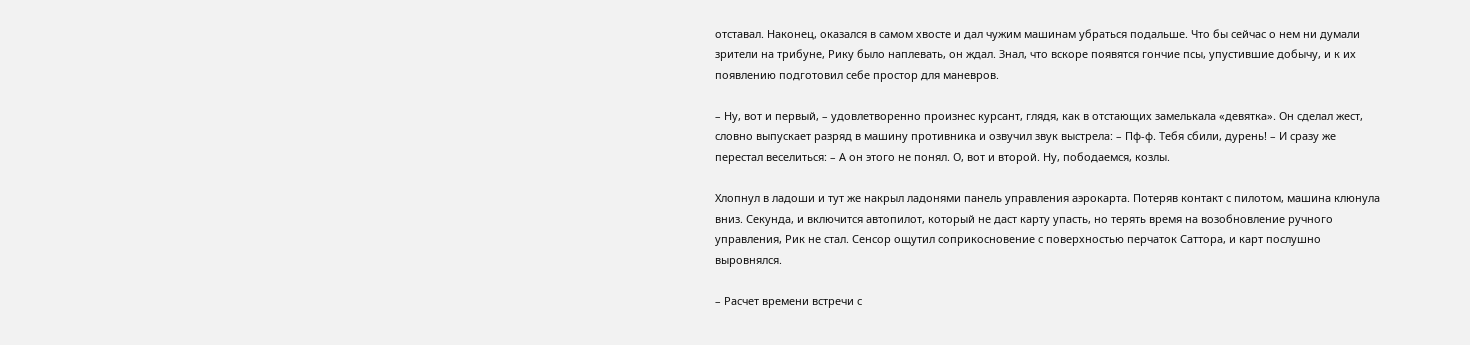отставал. Наконец, оказался в самом хвосте и дал чужим машинам убраться подальше. Что бы сейчас о нем ни думали зрители на трибуне, Рику было наплевать, он ждал. Знал, что вскоре появятся гончие псы, упустившие добычу, и к их появлению подготовил себе простор для маневров.

– Ну, вот и первый, – удовлетворенно произнес курсант, глядя, как в отстающих замелькала «девятка». Он сделал жест, словно выпускает разряд в машину противника и озвучил звук выстрела: – Пф-ф. Тебя сбили, дурень! – И сразу же перестал веселиться: – А он этого не понял. О, вот и второй. Ну, пободаемся, козлы.

Хлопнул в ладоши и тут же накрыл ладонями панель управления аэрокарта. Потеряв контакт с пилотом, машина клюнула вниз. Секунда, и включится автопилот, который не даст карту упасть, но терять время на возобновление ручного управления, Рик не стал. Сенсор ощутил соприкосновение с поверхностью перчаток Саттора, и карт послушно выровнялся.

– Расчет времени встречи с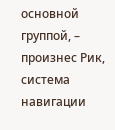основной группой, – произнес Рик, система навигации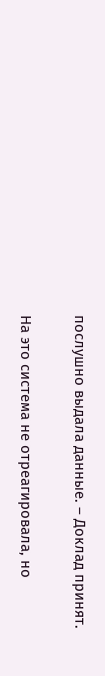послушно выдала данные. – Доклад принят.

На это система не отреагировала, но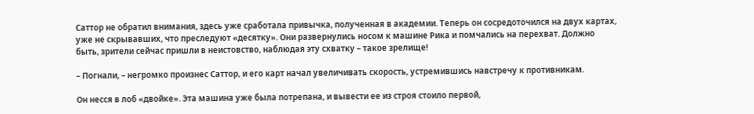Саттор не обратил внимания, здесь уже сработала привычка, полученная в академии. Теперь он сосредоточился на двух картах, уже не скрывавших, что преследуют «десятку». Они развернулись носом к машине Рика и помчались на перехват. Должно быть, зрители сейчас пришли в неистовство, наблюдая эту схватку – такое зрелище!

– Погнали, – негромко произнес Саттор, и его карт начал увеличивать скорость, устремившись навстречу к противникам.

Он несся в лоб «двойке». Эта машина уже была потрепана, и вывести ее из строя стоило первой,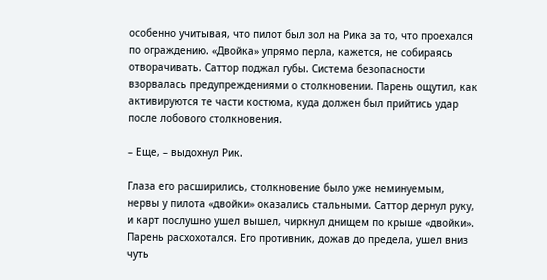особенно учитывая, что пилот был зол на Рика за то, что проехался по ограждению. «Двойка» упрямо перла, кажется, не собираясь отворачивать. Саттор поджал губы. Система безопасности взорвалась предупреждениями о столкновении. Парень ощутил, как активируются те части костюма, куда должен был прийтись удар после лобового столкновения.

– Еще, – выдохнул Рик.

Глаза его расширились, столкновение было уже неминуемым, нервы у пилота «двойки» оказались стальными. Саттор дернул руку, и карт послушно ушел вышел, чиркнул днищем по крыше «двойки». Парень расхохотался. Его противник, дожав до предела, ушел вниз чуть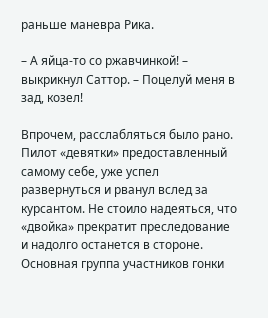раньше маневра Рика.

– А яйца-то со ржавчинкой! – выкрикнул Саттор. – Поцелуй меня в зад, козел!

Впрочем, расслабляться было рано. Пилот «девятки» предоставленный самому себе, уже успел развернуться и рванул вслед за курсантом. Не стоило надеяться, что «двойка» прекратит преследование и надолго останется в стороне. Основная группа участников гонки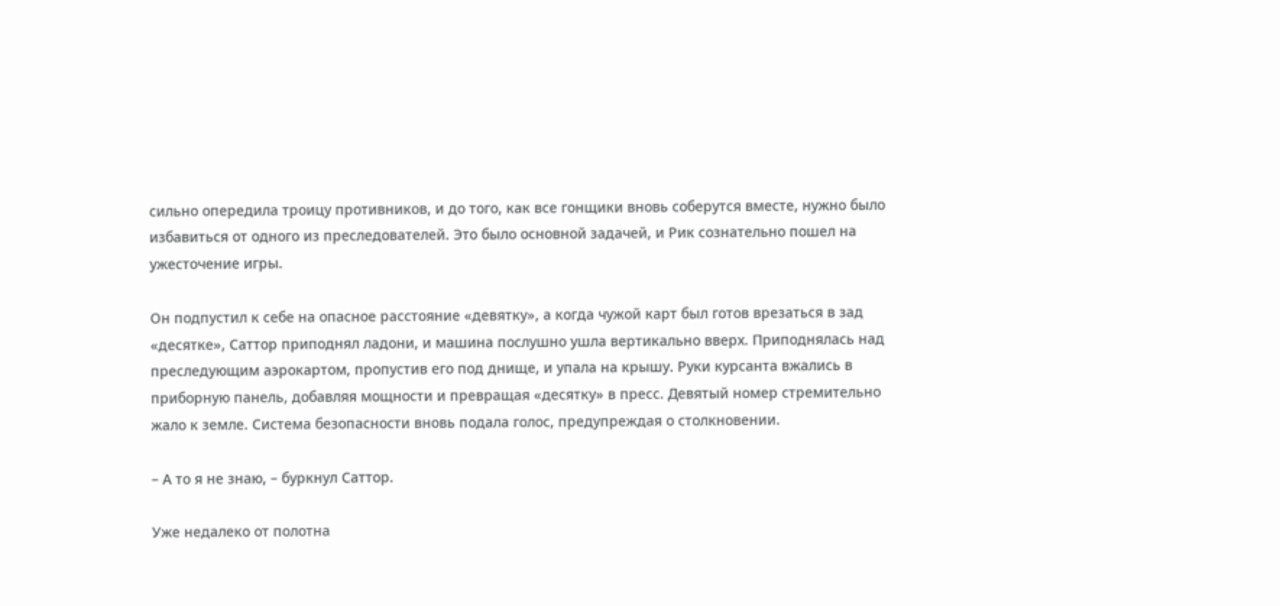сильно опередила троицу противников, и до того, как все гонщики вновь соберутся вместе, нужно было избавиться от одного из преследователей. Это было основной задачей, и Рик сознательно пошел на ужесточение игры.

Он подпустил к себе на опасное расстояние «девятку», а когда чужой карт был готов врезаться в зад «десятке», Саттор приподнял ладони, и машина послушно ушла вертикально вверх. Приподнялась над преследующим аэрокартом, пропустив его под днище, и упала на крышу. Руки курсанта вжались в приборную панель, добавляя мощности и превращая «десятку» в пресс. Девятый номер стремительно жало к земле. Система безопасности вновь подала голос, предупреждая о столкновении.

– А то я не знаю, – буркнул Саттор.

Уже недалеко от полотна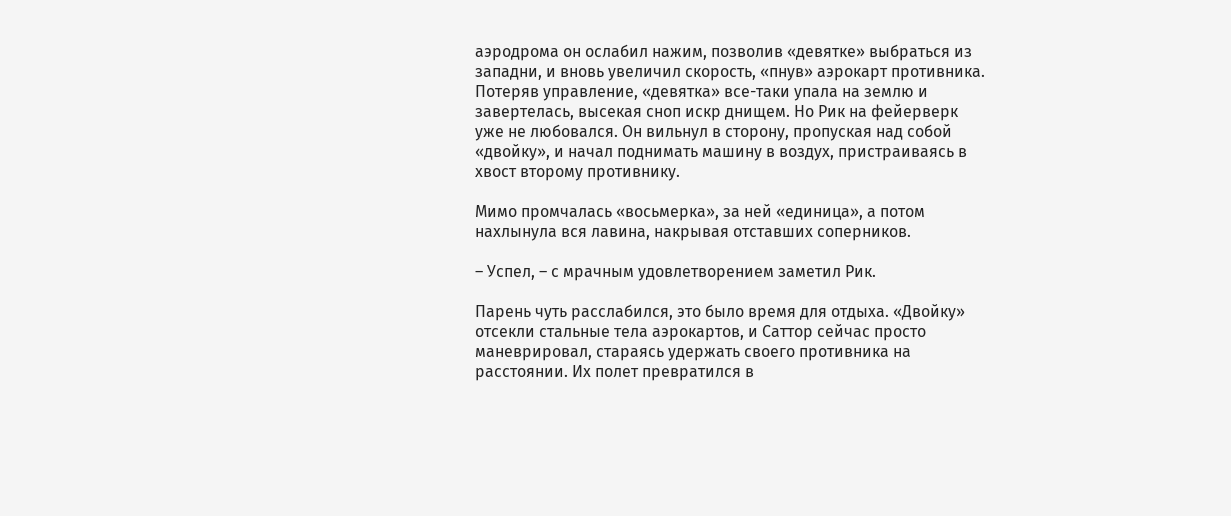аэродрома он ослабил нажим, позволив «девятке» выбраться из западни, и вновь увеличил скорость, «пнув» аэрокарт противника. Потеряв управление, «девятка» все-таки упала на землю и завертелась, высекая сноп искр днищем. Но Рик на фейерверк уже не любовался. Он вильнул в сторону, пропуская над собой «двойку», и начал поднимать машину в воздух, пристраиваясь в хвост второму противнику.

Мимо промчалась «восьмерка», за ней «единица», а потом нахлынула вся лавина, накрывая отставших соперников.

– Успел, – с мрачным удовлетворением заметил Рик.

Парень чуть расслабился, это было время для отдыха. «Двойку» отсекли стальные тела аэрокартов, и Саттор сейчас просто маневрировал, стараясь удержать своего противника на расстоянии. Их полет превратился в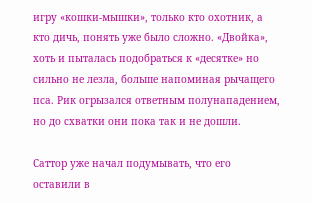игру «кошки-мышки», только кто охотник, а кто дичь, понять уже было сложно. «Двойка», хоть и пыталась подобраться к «десятке» но сильно не лезла, больше напоминая рычащего пса. Рик огрызался ответным полунападением, но до схватки они пока так и не дошли.

Саттор уже начал подумывать, что его оставили в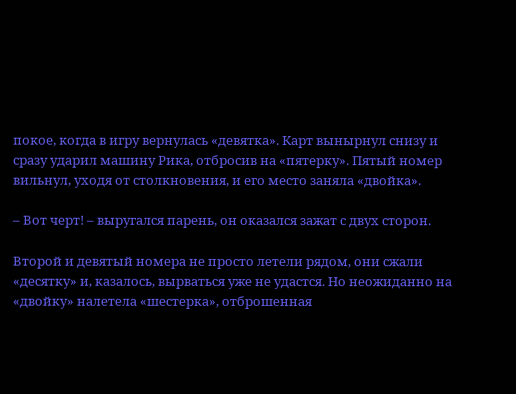покое, когда в игру вернулась «девятка». Карт вынырнул снизу и сразу ударил машину Рика, отбросив на «пятерку». Пятый номер вильнул, уходя от столкновения, и его место заняла «двойка».

– Вот черт! – выругался парень, он оказался зажат с двух сторон.

Второй и девятый номера не просто летели рядом, они сжали «десятку» и, казалось, вырваться уже не удастся. Но неожиданно на «двойку» налетела «шестерка», отброшенная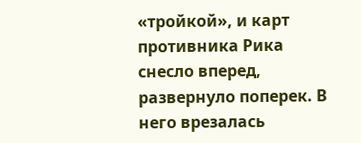«тройкой», и карт противника Рика снесло вперед, развернуло поперек. В него врезалась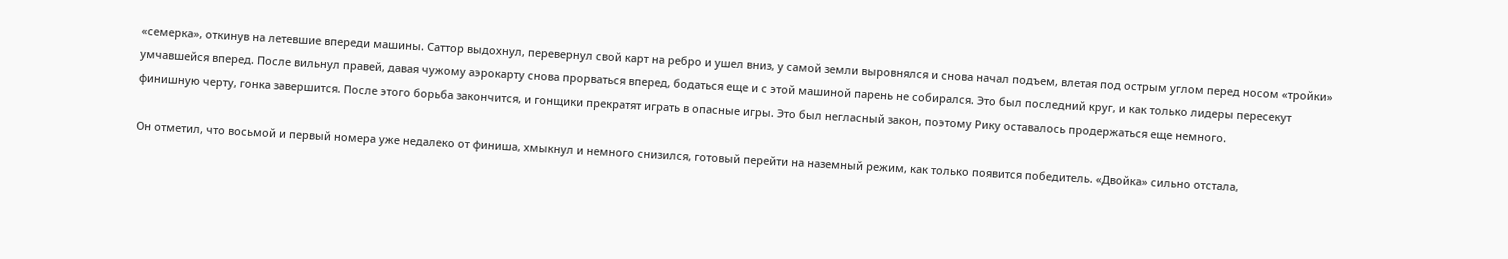«семерка», откинув на летевшие впереди машины. Саттор выдохнул, перевернул свой карт на ребро и ушел вниз, у самой земли выровнялся и снова начал подъем, влетая под острым углом перед носом «тройки» умчавшейся вперед. После вильнул правей, давая чужому аэрокарту снова прорваться вперед, бодаться еще и с этой машиной парень не собирался. Это был последний круг, и как только лидеры пересекут финишную черту, гонка завершится. После этого борьба закончится, и гонщики прекратят играть в опасные игры. Это был негласный закон, поэтому Рику оставалось продержаться еще немного.

Он отметил, что восьмой и первый номера уже недалеко от финиша, хмыкнул и немного снизился, готовый перейти на наземный режим, как только появится победитель. «Двойка» сильно отстала,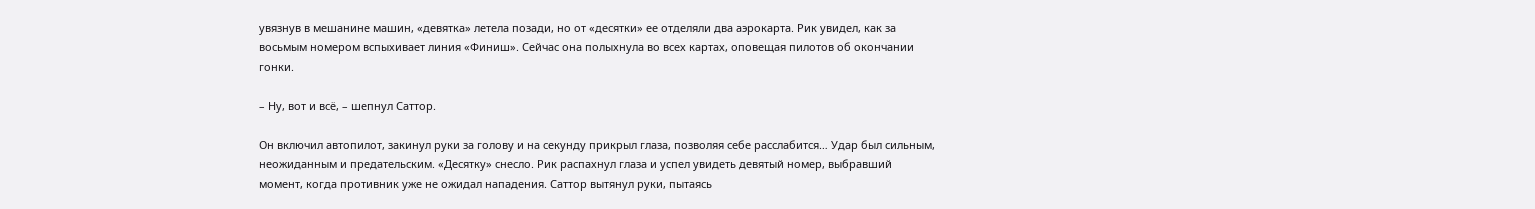увязнув в мешанине машин, «девятка» летела позади, но от «десятки» ее отделяли два аэрокарта. Рик увидел, как за восьмым номером вспыхивает линия «Финиш». Сейчас она полыхнула во всех картах, оповещая пилотов об окончании гонки.

– Ну, вот и всё, – шепнул Саттор.

Он включил автопилот, закинул руки за голову и на секунду прикрыл глаза, позволяя себе расслабится… Удар был сильным, неожиданным и предательским. «Десятку» снесло. Рик распахнул глаза и успел увидеть девятый номер, выбравший момент, когда противник уже не ожидал нападения. Саттор вытянул руки, пытаясь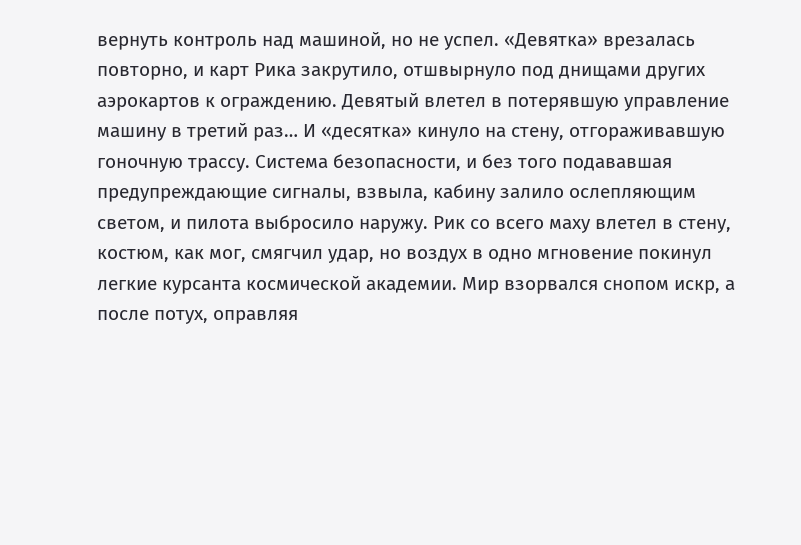вернуть контроль над машиной, но не успел. «Девятка» врезалась повторно, и карт Рика закрутило, отшвырнуло под днищами других аэрокартов к ограждению. Девятый влетел в потерявшую управление машину в третий раз… И «десятка» кинуло на стену, отгораживавшую гоночную трассу. Система безопасности, и без того подававшая предупреждающие сигналы, взвыла, кабину залило ослепляющим светом, и пилота выбросило наружу. Рик со всего маху влетел в стену, костюм, как мог, смягчил удар, но воздух в одно мгновение покинул легкие курсанта космической академии. Мир взорвался снопом искр, а после потух, оправляя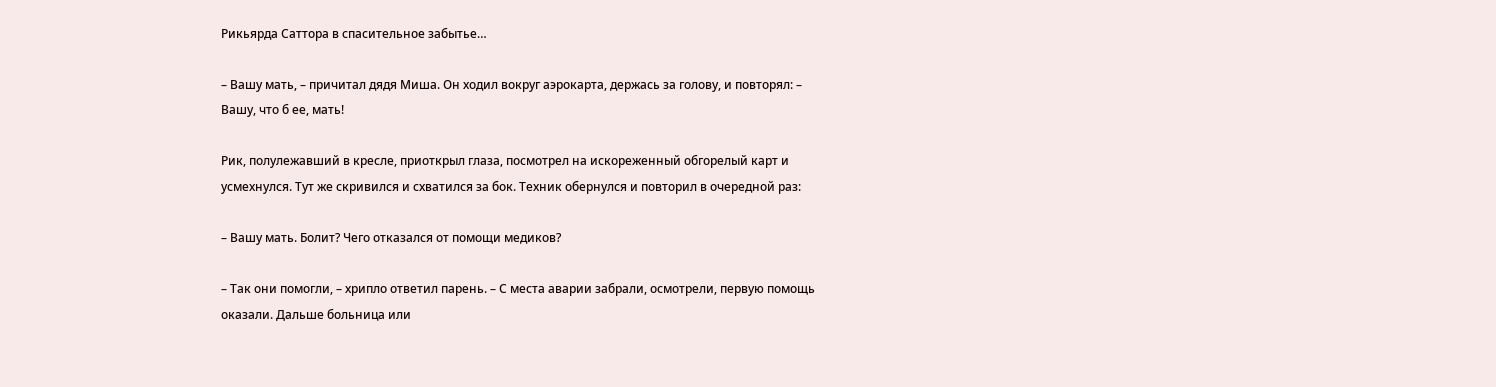Рикьярда Саттора в спасительное забытье…

– Вашу мать, – причитал дядя Миша. Он ходил вокруг аэрокарта, держась за голову, и повторял: – Вашу, что б ее, мать!

Рик, полулежавший в кресле, приоткрыл глаза, посмотрел на искореженный обгорелый карт и усмехнулся. Тут же скривился и схватился за бок. Техник обернулся и повторил в очередной раз:

– Вашу мать. Болит? Чего отказался от помощи медиков?

– Так они помогли, – хрипло ответил парень. – С места аварии забрали, осмотрели, первую помощь оказали. Дальше больница или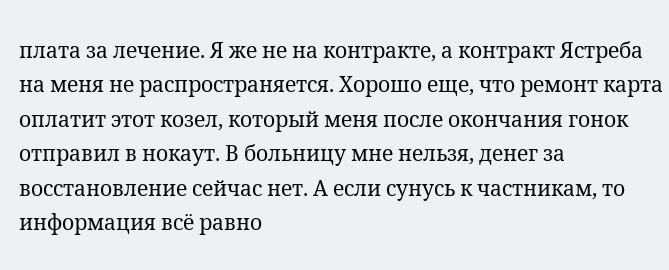плата за лечение. Я же не на контракте, а контракт Ястреба на меня не распространяется. Хорошо еще, что ремонт карта оплатит этот козел, который меня после окончания гонок отправил в нокаут. В больницу мне нельзя, денег за восстановление сейчас нет. А если сунусь к частникам, то информация всё равно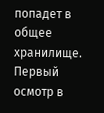попадет в общее хранилище. Первый осмотр в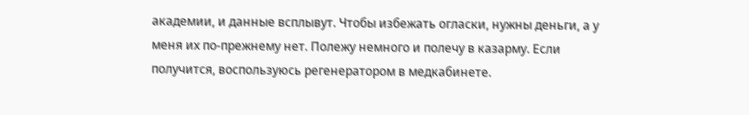академии, и данные всплывут. Чтобы избежать огласки, нужны деньги, а у меня их по-прежнему нет. Полежу немного и полечу в казарму. Если получится, воспользуюсь регенератором в медкабинете.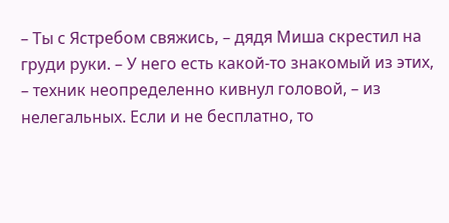– Ты с Ястребом свяжись, – дядя Миша скрестил на груди руки. – У него есть какой-то знакомый из этих, – техник неопределенно кивнул головой, – из нелегальных. Если и не бесплатно, то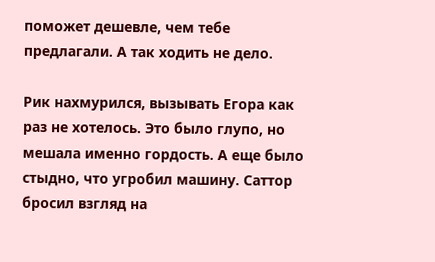поможет дешевле, чем тебе предлагали. А так ходить не дело.

Рик нахмурился, вызывать Егора как раз не хотелось. Это было глупо, но мешала именно гордость. А еще было стыдно, что угробил машину. Саттор бросил взгляд на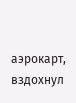аэрокарт, вздохнул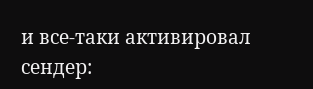и все-таки активировал сендер: